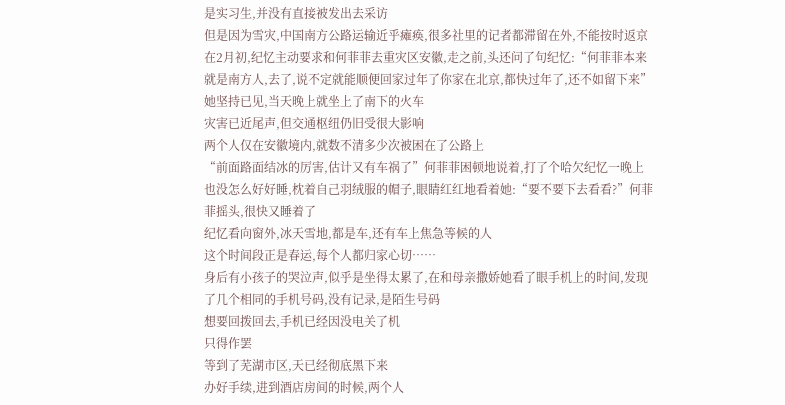是实习生,并没有直接被发出去采访
但是因为雪灾,中国南方公路运输近乎瘫痪,很多社里的记者都滞留在外,不能按时返京在2月初,纪忆主动要求和何菲菲去重灾区安徽,走之前,头还问了句纪忆:“何菲菲本来就是南方人,去了,说不定就能顺便回家过年了你家在北京,都快过年了,还不如留下来”
她坚持已见,当天晚上就坐上了南下的火车
灾害已近尾声,但交通枢纽仍旧受很大影响
两个人仅在安徽境内,就数不清多少次被困在了公路上
“前面路面结冰的厉害,估计又有车祸了”何菲菲困顿地说着,打了个哈欠纪忆一晚上也没怎么好好睡,枕着自己羽绒服的帽子,眼睛红红地看着她:“要不要下去看看?”何菲菲摇头,很快又睡着了
纪忆看向窗外,冰天雪地,都是车,还有车上焦急等候的人
这个时间段正是春运,每个人都归家心切……
身后有小孩子的哭泣声,似乎是坐得太累了,在和母亲撒娇她看了眼手机上的时间,发现了几个相同的手机号码,没有记录,是陌生号码
想要回拨回去,手机已经因没电关了机
只得作罢
等到了芜湖市区,天已经彻底黑下来
办好手续,进到酒店房间的时候,两个人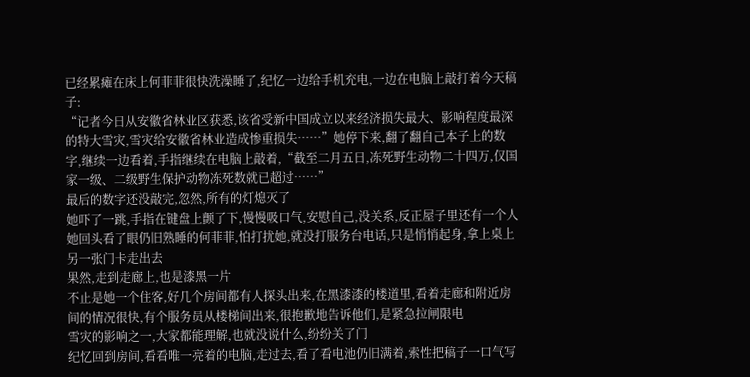已经累瘫在床上何菲菲很快洗澡睡了,纪忆一边给手机充电,一边在电脑上敲打着今天稿子:
“记者今日从安徽省林业区获悉,该省受新中国成立以来经济损失最大、影响程度最深的特大雪灾,雪灾给安徽省林业造成惨重损失……”她停下来,翻了翻自己本子上的数字,继续一边看着,手指继续在电脑上敲着,“截至二月五日,冻死野生动物二十四万,仅国家一级、二级野生保护动物冻死数就已超过……”
最后的数字还没敲完,忽然,所有的灯熄灭了
她吓了一跳,手指在键盘上颤了下,慢慢吸口气,安慰自己,没关系,反正屋子里还有一个人她回头看了眼仍旧熟睡的何菲菲,怕打扰她,就没打服务台电话,只是悄悄起身,拿上桌上另一张门卡走出去
果然,走到走廊上,也是漆黑一片
不止是她一个住客,好几个房间都有人探头出来,在黑漆漆的楼道里,看着走廊和附近房间的情况很快,有个服务员从楼梯间出来,很抱歉地告诉他们,是紧急拉闸限电
雪灾的影响之一,大家都能理解,也就没说什么,纷纷关了门
纪忆回到房间,看看唯一亮着的电脑,走过去,看了看电池仍旧满着,索性把稿子一口气写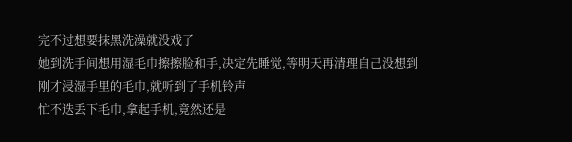完不过想要抹黑洗澡就没戏了
她到洗手间想用湿毛巾擦擦脸和手,决定先睡觉,等明天再清理自己没想到刚才浸湿手里的毛巾,就听到了手机铃声
忙不迭丢下毛巾,拿起手机,竟然还是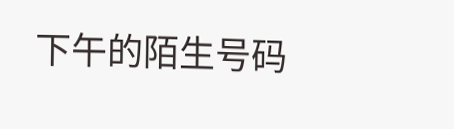下午的陌生号码